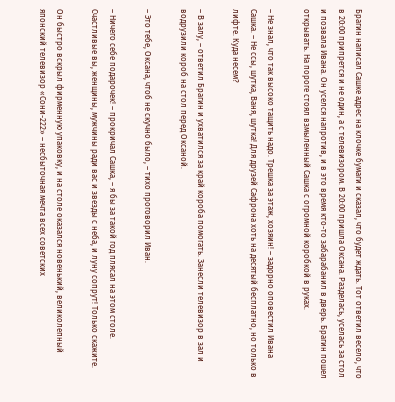Брагин написал Сашке адрес на клочке бумаги и сказал, что будет ждать. Тот ответил весело, что в 20:00 припрется и не один, а с телевизором. В 20:00 пришла Оксана. Разделась, уселась за стол и позвала Ивана. Он уселся напротив, и в это время кто-то забарабанил в дверь. Брагин пошел открывать. На пороге стоял взмыленный Сашка с огромной коробкой в руках.

– Не знал, что так высоко тащить надо. Трешка за этаж, хозяин! – задорно оповестил Ивана Сашка. – Не ссы, шутка, Ваня, шутка! Для друзей Сафрона хоть на десятый бесплатно, но только в лифте. Куда несем?

– В залу, – ответил Брагин и ухватился за край короба помогать. Занесли телевизор в зал и водрузили короб на стол перед Оксаной.

– Это тебе, Оксана, чтоб не скучно было, – тихо проговорил Иван.

– Ничего себе подарочек! – прокричал Сашка, – я бы за такой год плясал на этом столе. Счастливые вы, женщины, мужчины ради вас и звезды с неба, и луну сопрут! Только скажите.

Он быстро вскрыл фирменную упаковку, и на столе оказался новенький, великолепный японский телевизор «Сони-222» – несбыточная мечта всех советских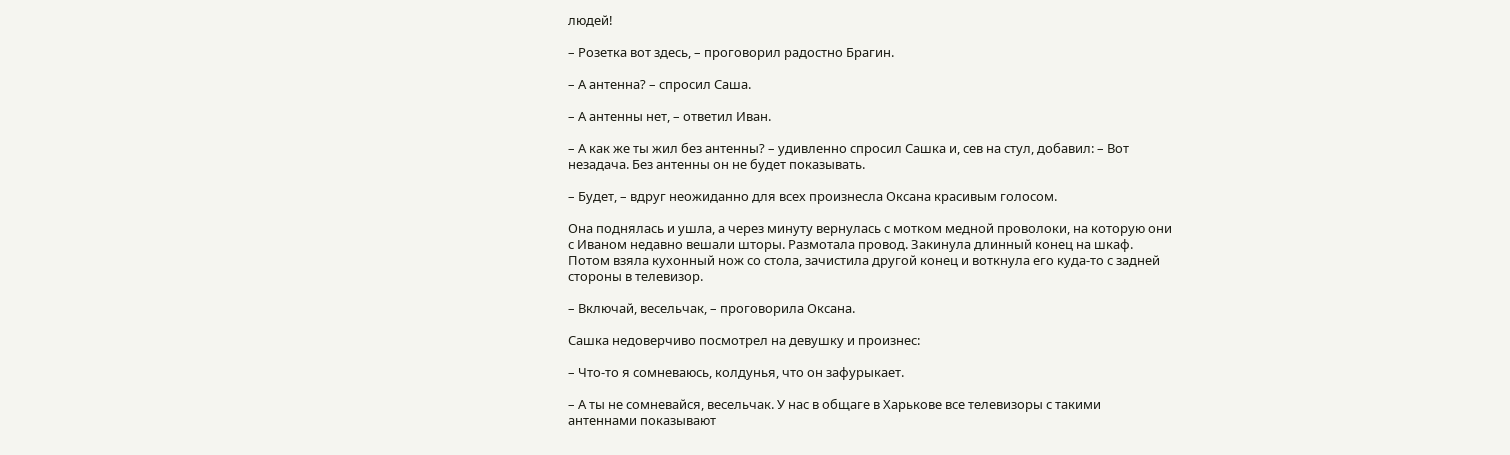людей!

– Розетка вот здесь, – проговорил радостно Брагин.

– А антенна? – спросил Саша.

– А антенны нет, – ответил Иван.

– А как же ты жил без антенны? – удивленно спросил Сашка и, сев на стул, добавил: – Вот незадача. Без антенны он не будет показывать.

– Будет, – вдруг неожиданно для всех произнесла Оксана красивым голосом.

Она поднялась и ушла, а через минуту вернулась с мотком медной проволоки, на которую они с Иваном недавно вешали шторы. Размотала провод. Закинула длинный конец на шкаф. Потом взяла кухонный нож со стола, зачистила другой конец и воткнула его куда-то с задней стороны в телевизор.

– Включай, весельчак, – проговорила Оксана.

Сашка недоверчиво посмотрел на девушку и произнес:

– Что-то я сомневаюсь, колдунья, что он зафурыкает.

– А ты не сомневайся, весельчак. У нас в общаге в Харькове все телевизоры с такими антеннами показывают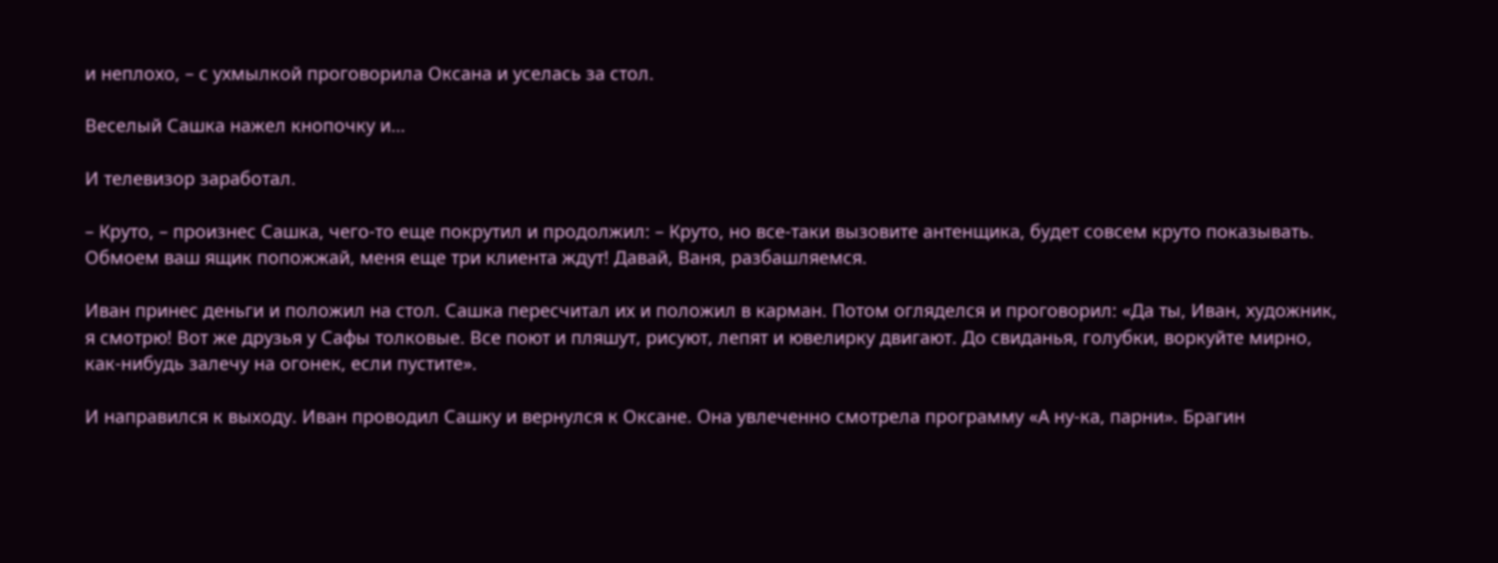и неплохо, – с ухмылкой проговорила Оксана и уселась за стол.

Веселый Сашка нажел кнопочку и…

И телевизор заработал.

– Круто, – произнес Сашка, чего-то еще покрутил и продолжил: – Круто, но все-таки вызовите антенщика, будет совсем круто показывать. Обмоем ваш ящик попожжай, меня еще три клиента ждут! Давай, Ваня, разбашляемся.

Иван принес деньги и положил на стол. Сашка пересчитал их и положил в карман. Потом огляделся и проговорил: «Да ты, Иван, художник, я смотрю! Вот же друзья у Сафы толковые. Все поют и пляшут, рисуют, лепят и ювелирку двигают. До свиданья, голубки, воркуйте мирно, как-нибудь залечу на огонек, если пустите».

И направился к выходу. Иван проводил Сашку и вернулся к Оксане. Она увлеченно смотрела программу «А ну-ка, парни». Брагин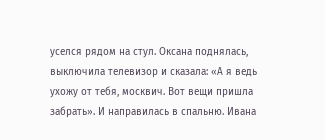уселся рядом на стул. Оксана поднялась, выключила телевизор и сказала: «А я ведь ухожу от тебя, москвич. Вот вещи пришла забрать». И направилась в спальню. Ивана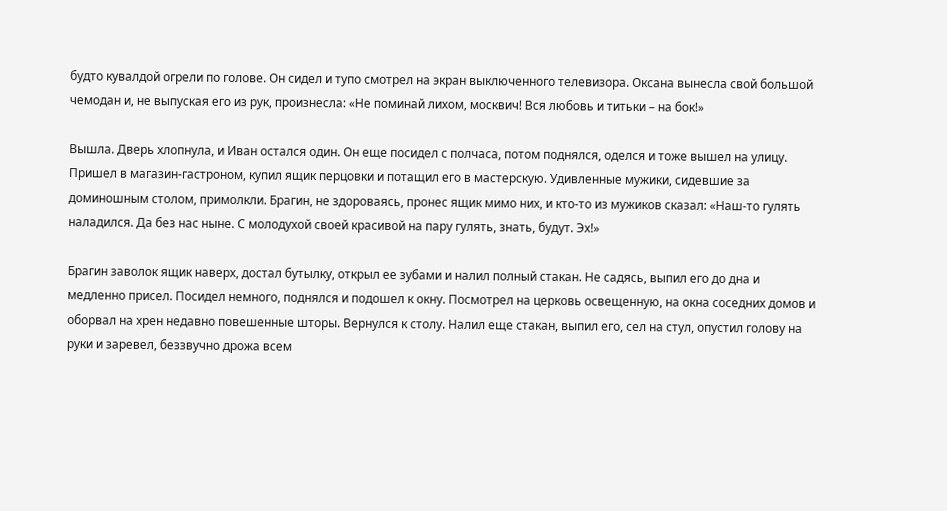будто кувалдой огрели по голове. Он сидел и тупо смотрел на экран выключенного телевизора. Оксана вынесла свой большой чемодан и, не выпуская его из рук, произнесла: «Не поминай лихом, москвич! Вся любовь и титьки – на бок!»

Вышла. Дверь хлопнула, и Иван остался один. Он еще посидел с полчаса, потом поднялся, оделся и тоже вышел на улицу. Пришел в магазин-гастроном, купил ящик перцовки и потащил его в мастерскую. Удивленные мужики, сидевшие за доминошным столом, примолкли. Брагин, не здороваясь, пронес ящик мимо них, и кто-то из мужиков сказал: «Наш-то гулять наладился. Да без нас ныне. С молодухой своей красивой на пару гулять, знать, будут. Эх!»

Брагин заволок ящик наверх, достал бутылку, открыл ее зубами и налил полный стакан. Не садясь, выпил его до дна и медленно присел. Посидел немного, поднялся и подошел к окну. Посмотрел на церковь освещенную, на окна соседних домов и оборвал на хрен недавно повешенные шторы. Вернулся к столу. Налил еще стакан, выпил его, сел на стул, опустил голову на руки и заревел, беззвучно дрожа всем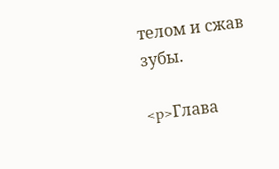телом и сжав зубы.

<p>Глава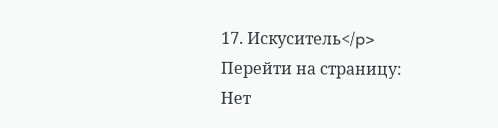17. Искуситель</p>
Перейти на страницу:
Нет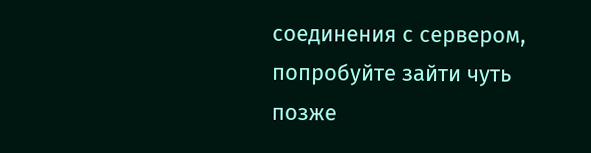соединения с сервером, попробуйте зайти чуть позже